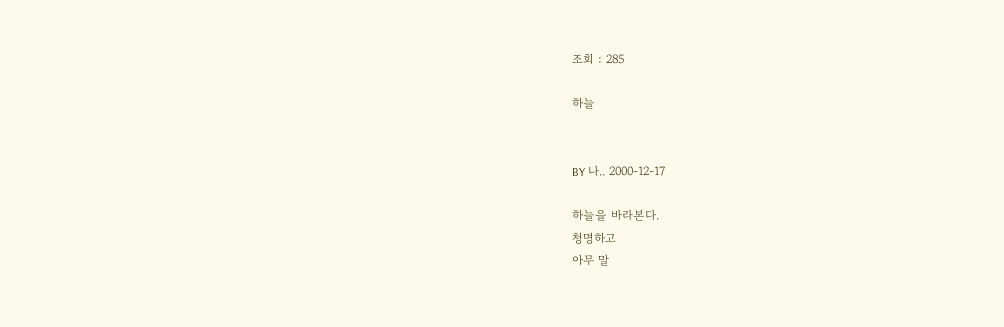조회 : 285

하늘


BY 나.. 2000-12-17

하늘을 바라본다.
청명하고
아무 말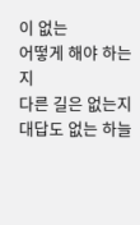이 없는
어떻게 해야 하는지
다른 길은 없는지
대답도 없는 하늘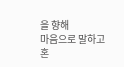을 향해
마음으로 말하고
혼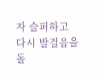자 슬퍼하고
다시 발걸음을 돌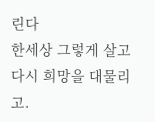린다
한세상 그렇게 살고
다시 희망을 대물리고.